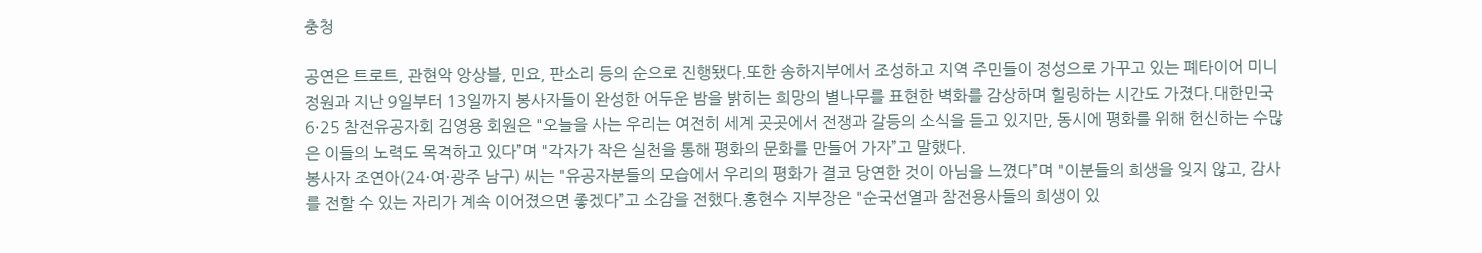충청

공연은 트로트, 관현악 앙상블, 민요, 판소리 등의 순으로 진행됐다.또한 송하지부에서 조성하고 지역 주민들이 정성으로 가꾸고 있는 폐타이어 미니정원과 지난 9일부터 13일까지 봉사자들이 완성한 어두운 밤을 밝히는 희망의 별나무를 표현한 벽화를 감상하며 힐링하는 시간도 가졌다.대한민국 6·25 참전유공자회 김영용 회원은 "오늘을 사는 우리는 여전히 세계 곳곳에서 전쟁과 갈등의 소식을 듣고 있지만, 동시에 평화를 위해 헌신하는 수많은 이들의 노력도 목격하고 있다”며 "각자가 작은 실천을 통해 평화의 문화를 만들어 가자”고 말했다.
봉사자 조연아(24·여·광주 남구) 씨는 "유공자분들의 모습에서 우리의 평화가 결코 당연한 것이 아님을 느꼈다”며 "이분들의 희생을 잊지 않고, 감사를 전할 수 있는 자리가 계속 이어졌으면 좋겠다”고 소감을 전했다.홍현수 지부장은 "순국선열과 참전용사들의 희생이 있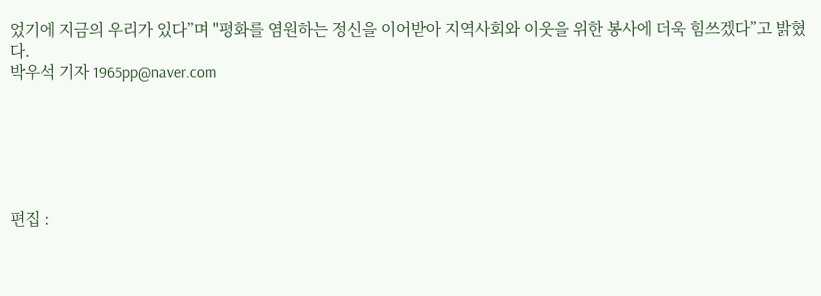었기에 지금의 우리가 있다”며 "평화를 염원하는 정신을 이어받아 지역사회와 이웃을 위한 봉사에 더욱 힘쓰겠다”고 밝혔다.
박우석 기자 1965pp@naver.com






편집 :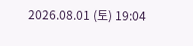2026.08.01 (토) 19:04